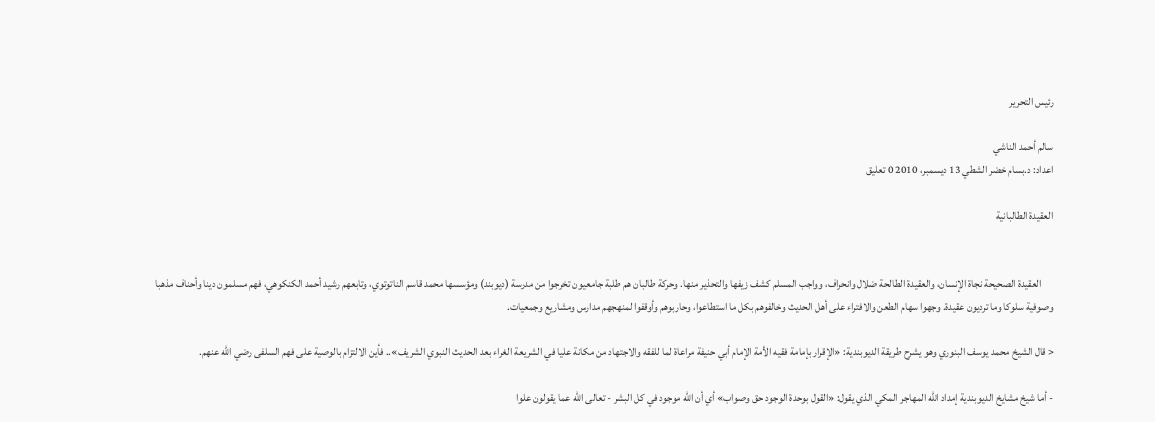رئيس التحرير

سالم أحمد الناشي
اعداد: د.بسام خضر الشطي 13 ديسمبر، 2010 0 تعليق

العقيدة الطالبانية


      العقيدة الصحيحة نجاة الإنسان، والعقيدة الطالحة ضلال وانحراف، وواجب المسلم كشف زيفها والتحذير منها. وحركة طالبان هم طلبة جامعيون تخرجوا من مدرسة (ديوبند) ومؤسسها محمد قاسم الناتوتوي، وتابعهم رشيد أحمد الكنكوهي، فهم مسلمون دينا وأحناف مذهبا وصوفية سلوكا وما ترديون عقيدة. وجهوا سهام الطعن والافتراء على أهل الحديث وخالفوهم بكل ما استطاعوا، وحاربوهم وأوقفوا لمنهجهم مدارس ومشاريع وجمعيات.

< قال الشيخ محمد يوسف البنوري وهو يشرح طريقة الديوبندية: «الإقرار بإمامة فقيه الأمة الإمام أبي حنيفة مراعاة لما للفقه والاجتهاد من مكانة عليا في الشريعة الغراء بعد الحديث النبوي الشريف».. فأين الالتزام بالوصية على فهم السلفى رضي الله عنهم.

- أما شيخ مشايخ الديوبندية إمداد الله المهاجر المكي الذي يقول: «القول بوحدة الوجود حق وصواب» أي أن الله موجود في كل البشر - تعالى الله عما يقولون علوا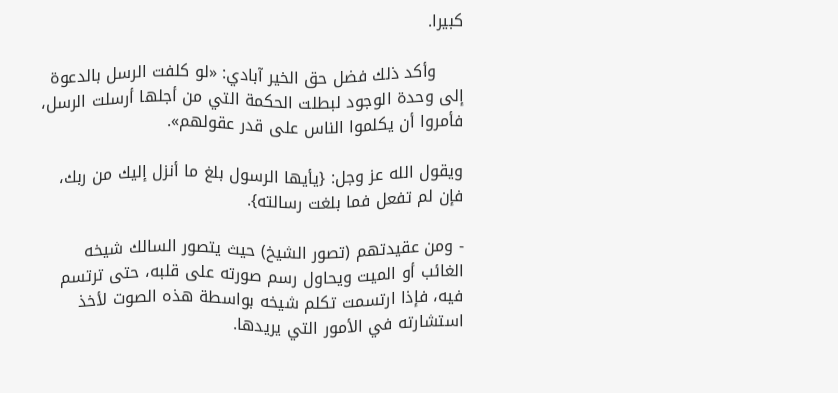كبيرا.

     وأكد ذلك فضل حق الخير آبادي: «لو كلفت الرسل بالدعوة إلى وحدة الوجود لبطلت الحكمة التي من أجلها أرسلت الرسل، فأمروا أن يكلموا الناس على قدر عقولهم».

ويقول الله عز وجل: {يأيها الرسول بلغ ما أنزل إليك من ربك، فإن لم تفعل فما بلغت رسالته}.

- ومن عقيدتهم (تصور الشيخ) حيث يتصور السالك شيخه الغائب أو الميت ويحاول رسم صورته على قلبه، حتى ترتسم فيه، فإذا ارتسمت تكلم شيخه بواسطة هذه الصوت لأخذ استشارته في الأمور التي يريدها.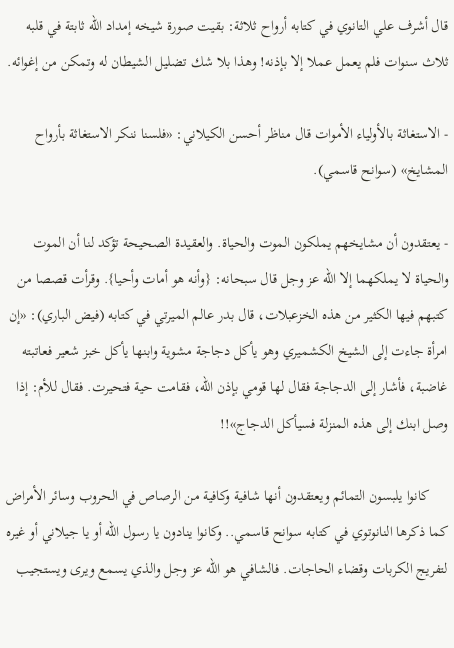قال أشرف علي التانوي في كتابه أرواح ثلاثة: بقيت صورة شيخه إمداد الله ثابتة في قلبه ثلاث سنوات فلم يعمل عملا إلا بإذنه! وهذا بلا شك تضليل الشيطان له وتمكن من إغوائه.

- الاستغاثة بالأولياء الأموات قال مناظر أحسن الكيلاني: «فلسنا ننكر الاستغاثة بأرواح المشايخ» (سوانح قاسمي).

- يعتقدون أن مشايخهم يملكون الموت والحياة. والعقيدة الصحيحة تؤكد لنا أن الموت والحياة لا يملكهما إلا الله عز وجل قال سبحانه: {وأنه هو أمات وأحيا}. وقرأت قصصا من كتبهم فيها الكثير من هذه الخزعبلات، قال بدر عالم الميرتي في كتابه (فيض الباري): «إن امرأة جاءت إلى الشيخ الكشميري وهو يأكل دجاجة مشوية وابنها يأكل خبز شعير فعاتبته غاضبة، فأشار إلى الدجاجة فقال لها قومي بإذن الله، فقامت حية فتحيرت. فقال للأم: إذا وصل ابنك إلى هذه المنزلة فسيأكل الدجاج»!!

     كانوا يلبسون التمائم ويعتقدون أنها شافية وكافية من الرصاص في الحروب وسائر الأمراض كما ذكرها النانوتوي في كتابه سوانح قاسمي.. وكانوا ينادون يا رسول الله أو يا جيلاني أو غيره لتفريج الكربات وقضاء الحاجات. فالشافي هو الله عز وجل والذي يسمع ويرى ويستجيب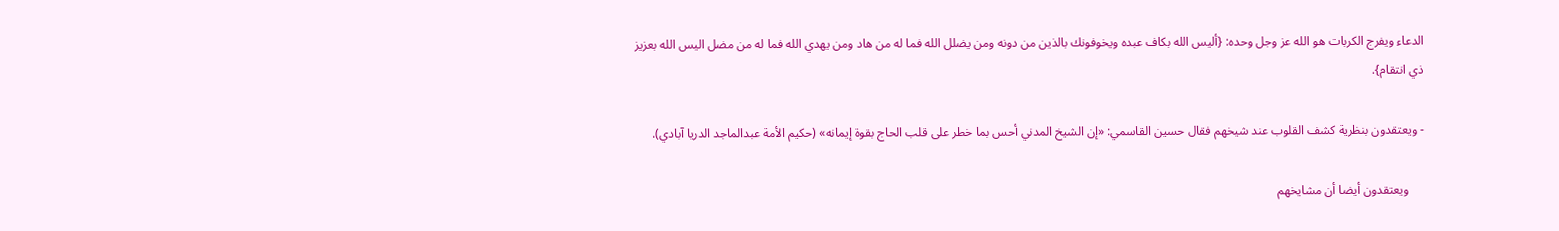الدعاء ويفرج الكربات هو الله عز وجل وحده: {أليس الله بكاف عبده ويخوفونك بالذين من دونه ومن يضلل الله فما له من هاد ومن يهدي الله فما له من مضل اليس الله بعزيز ذي انتقام}.

- ويعتقدون بنظرية كشف القلوب عند شيخهم فقال حسين القاسمي: «إن الشيخ المدني أحس بما خطر على قلب الحاج بقوة إيمانه» (حكيم الأمة عبدالماجد الدريا آبادي).

     ويعتقدون أيضا أن مشايخهم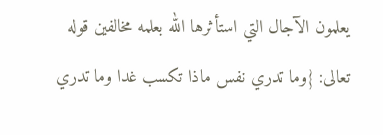يعلمون الآجال التي استأثرها الله بعلمه مخالفين قوله تعالى: {وما تدري نفس ماذا تكسب غدا وما تدري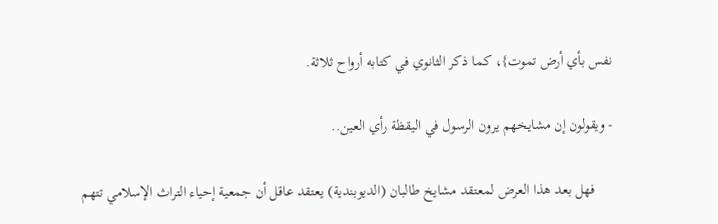نفس بأي أرض تموت}، كما ذكر الثانوي في كتابه أرواح ثلاثة.

- ويقولون إن مشايخهم يرون الرسول في اليقظة رأي العين..

     فهل بعد هذا العرض لمعتقد مشايخ طالبان (الديوبندية) يعتقد عاقل أن جمعية إحياء التراث الإسلامي تتهم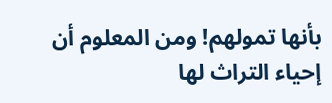بأنها تمولهم! ومن المعلوم أن إحياء التراث لها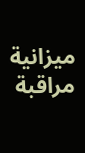ميزانية مراقبة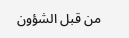من قبل الشؤون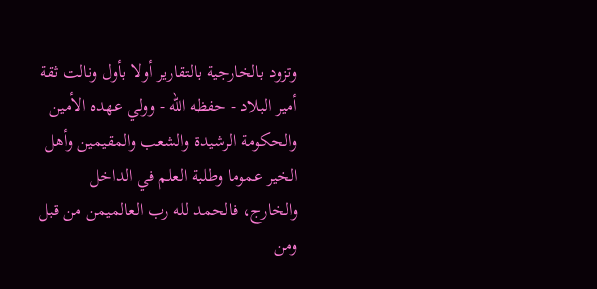وتزود بالخارجية بالتقارير أولا بأول ونالت ثقة أمير البلاد - حفظه الله - وولي عهده الأمين والحكومة الرشيدة والشعب والمقيمين وأهل الخير عموما وطلبة العلم في الداخل والخارج، فالحمد لله رب العالميمن من قبل ومن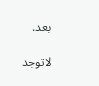بعد.

لاتوجد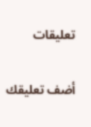تعليقات

أضف تعليقك